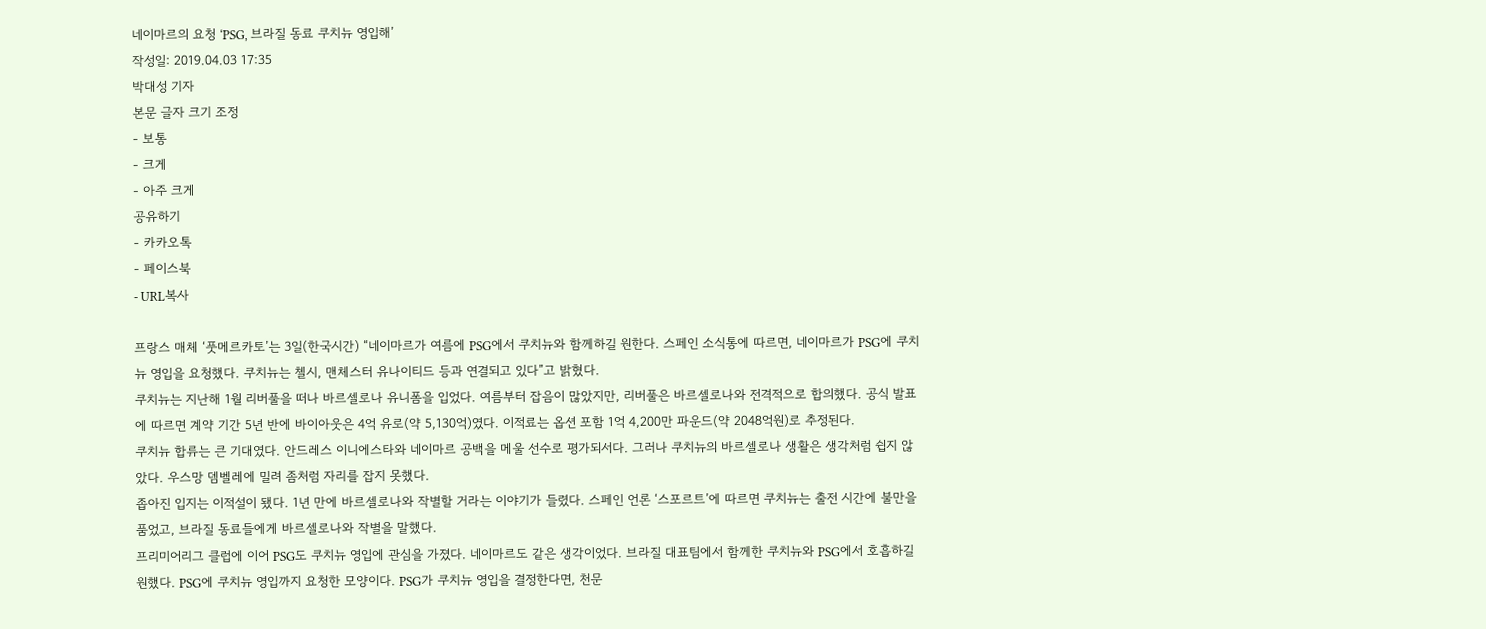네이마르의 요청 ‘PSG, 브라질 동료 쿠치뉴 영입해’
작성일: 2019.04.03 17:35
박대성 기자
본문 글자 크기 조정
- 보통
- 크게
- 아주 크게
공유하기
- 카카오톡
- 페이스북
- URL복사

프랑스 매체 ‘풋메르카토’는 3일(한국시간) “네이마르가 여름에 PSG에서 쿠치뉴와 함께하길 원한다. 스페인 소식통에 따르면, 네이마르가 PSG에 쿠치뉴 영입을 요청했다. 쿠치뉴는 첼시, 맨체스터 유나이티드 등과 연결되고 있다”고 밝혔다.
쿠치뉴는 지난해 1월 리버풀을 떠나 바르셀로나 유니폼을 입었다. 여름부터 잡음이 많았지만, 리버풀은 바르셀로나와 전격적으로 합의했다. 공식 발표에 따르면 계약 기간 5년 반에 바이아웃은 4억 유로(약 5,130억)였다. 이적료는 옵션 포함 1억 4,200만 파운드(약 2048억원)로 추정된다.
쿠치뉴 합류는 큰 기대였다. 안드레스 이니에스타와 네이마르 공백을 메울 선수로 평가되서다. 그러나 쿠치뉴의 바르셀로나 생활은 생각처럼 쉽지 않았다. 우스망 뎀벨레에 밀려 좀처럼 자리를 잡지 못했다.
좁아진 입지는 이적설이 됐다. 1년 만에 바르셀로나와 작별할 거라는 이야기가 들렸다. 스페인 언론 ‘스포르트’에 따르면 쿠치뉴는 출전 시간에 불만을 품었고, 브라질 동료들에게 바르셀로나와 작별을 말했다.
프리미어리그 클럽에 이어 PSG도 쿠치뉴 영입에 관심을 가졌다. 네이마르도 같은 생각이었다. 브라질 대표팀에서 함께한 쿠치뉴와 PSG에서 호흡하길 원했다. PSG에 쿠치뉴 영입까지 요청한 모양이다. PSG가 쿠치뉴 영입을 결정한다면, 천문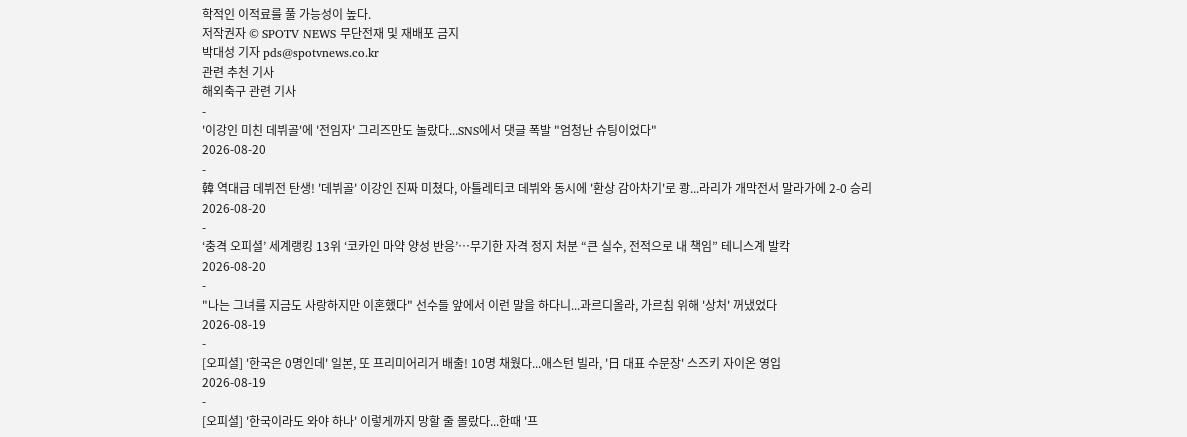학적인 이적료를 풀 가능성이 높다.
저작권자 © SPOTV NEWS 무단전재 및 재배포 금지
박대성 기자 pds@spotvnews.co.kr
관련 추천 기사
해외축구 관련 기사
-
'이강인 미친 데뷔골'에 '전임자' 그리즈만도 놀랐다...SNS에서 댓글 폭발 "엄청난 슈팅이었다"
2026-08-20
-
韓 역대급 데뷔전 탄생! '데뷔골' 이강인 진짜 미쳤다, 아틀레티코 데뷔와 동시에 '환상 감아차기'로 쾅...라리가 개막전서 말라가에 2-0 승리
2026-08-20
-
‘충격 오피셜’ 세계랭킹 13위 ‘코카인 마약 양성 반응’…무기한 자격 정지 처분 “큰 실수, 전적으로 내 책임” 테니스계 발칵
2026-08-20
-
"나는 그녀를 지금도 사랑하지만 이혼했다" 선수들 앞에서 이런 말을 하다니...과르디올라, 가르침 위해 '상처' 꺼냈었다
2026-08-19
-
[오피셜] '한국은 0명인데' 일본, 또 프리미어리거 배출! 10명 채웠다...애스턴 빌라, '日 대표 수문장' 스즈키 자이온 영입
2026-08-19
-
[오피셜] '한국이라도 와야 하나' 이렇게까지 망할 줄 몰랐다...한때 '프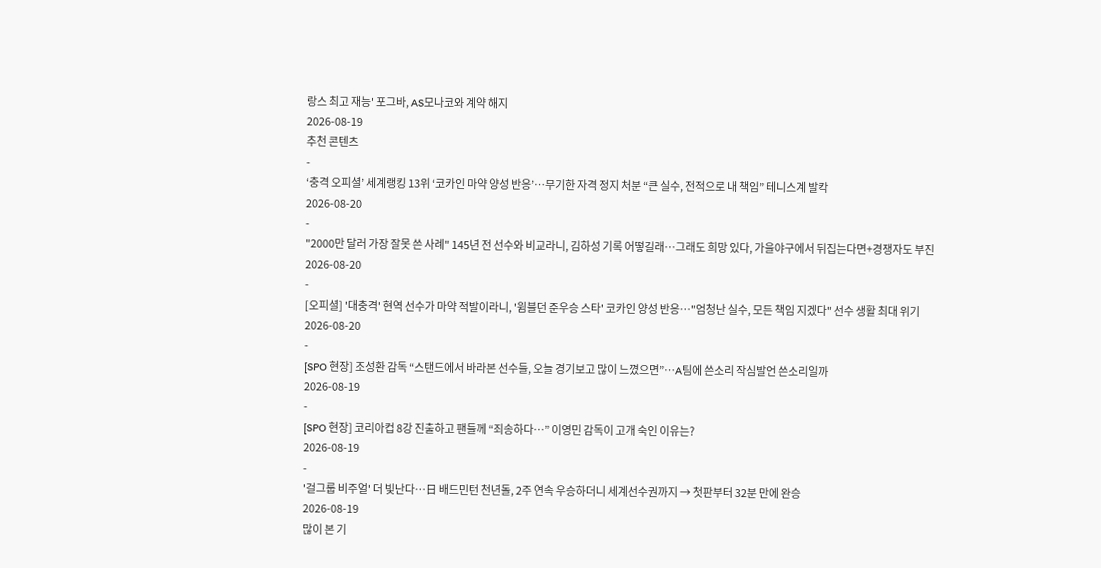랑스 최고 재능' 포그바, AS모나코와 계약 해지
2026-08-19
추천 콘텐츠
-
‘충격 오피셜’ 세계랭킹 13위 ‘코카인 마약 양성 반응’…무기한 자격 정지 처분 “큰 실수, 전적으로 내 책임” 테니스계 발칵
2026-08-20
-
"2000만 달러 가장 잘못 쓴 사례" 145년 전 선수와 비교라니, 김하성 기록 어떻길래…그래도 희망 있다, 가을야구에서 뒤집는다면+경쟁자도 부진
2026-08-20
-
[오피셜] '대충격' 현역 선수가 마약 적발이라니, '윔블던 준우승 스타' 코카인 양성 반응…"엄청난 실수, 모든 책임 지겠다" 선수 생활 최대 위기
2026-08-20
-
[SPO 현장] 조성환 감독 “스탠드에서 바라본 선수들, 오늘 경기보고 많이 느꼈으면”…A팀에 쓴소리 작심발언 쓴소리일까
2026-08-19
-
[SPO 현장] 코리아컵 8강 진출하고 팬들께 “죄송하다…” 이영민 감독이 고개 숙인 이유는?
2026-08-19
-
'걸그룹 비주얼' 더 빛난다…日 배드민턴 천년돌, 2주 연속 우승하더니 세계선수권까지 → 첫판부터 32분 만에 완승
2026-08-19
많이 본 기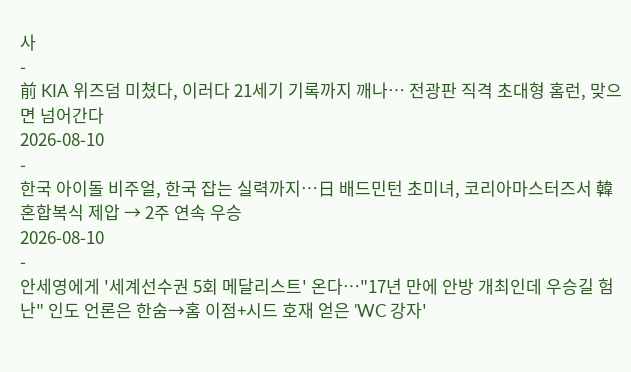사
-
前 KIA 위즈덤 미쳤다, 이러다 21세기 기록까지 깨나… 전광판 직격 초대형 홈런, 맞으면 넘어간다
2026-08-10
-
한국 아이돌 비주얼, 한국 잡는 실력까지…日 배드민턴 초미녀, 코리아마스터즈서 韓 혼합복식 제압 → 2주 연속 우승
2026-08-10
-
안세영에게 '세계선수권 5회 메달리스트' 온다…"17년 만에 안방 개최인데 우승길 험난" 인도 언론은 한숨→홈 이점+시드 호재 얻은 'WC 강자'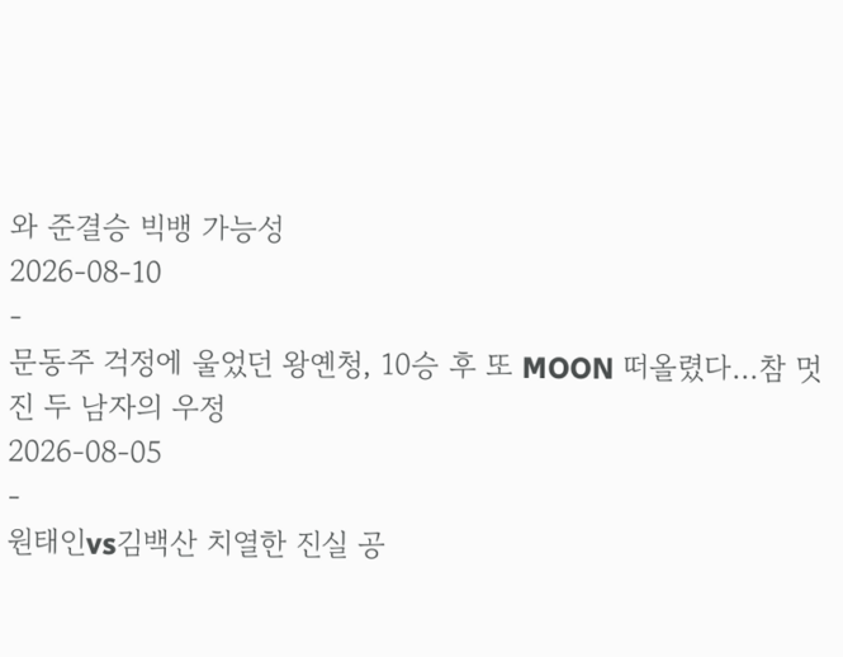와 준결승 빅뱅 가능성
2026-08-10
-
문동주 걱정에 울었던 왕옌청, 10승 후 또 MOON 떠올렸다…참 멋진 두 남자의 우정
2026-08-05
-
원태인vs김백산 치열한 진실 공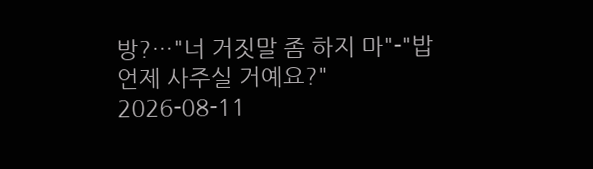방?…"너 거짓말 좀 하지 마"-"밥 언제 사주실 거예요?"
2026-08-11